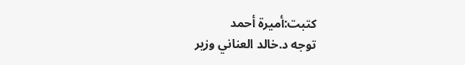كتبت:أميرة أحمد
توجه د.خالد العناني وزير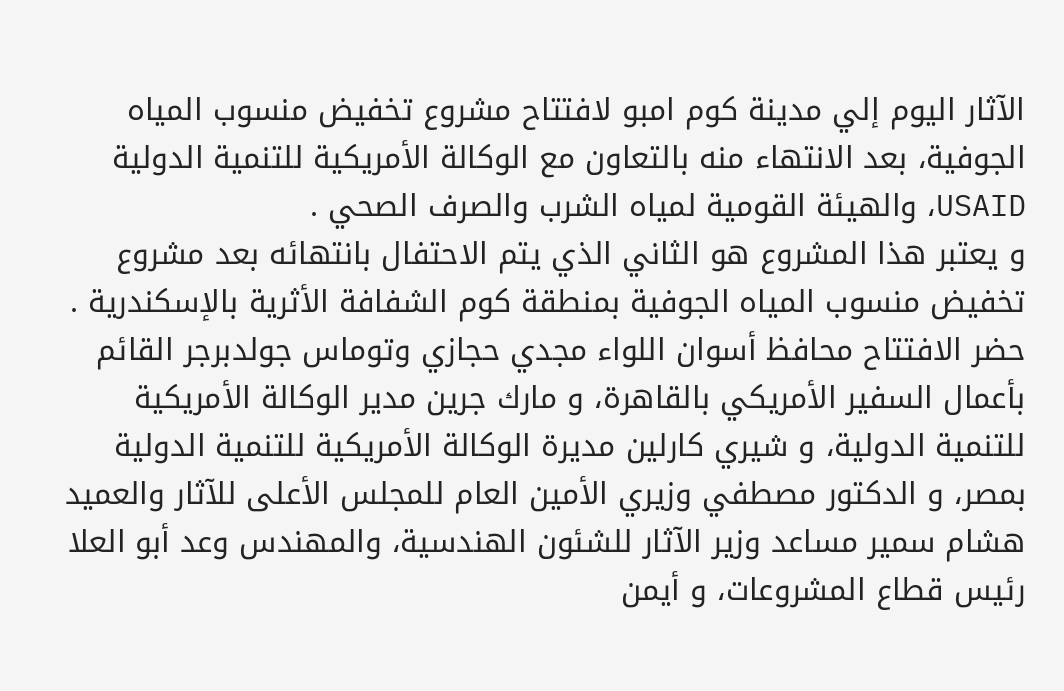الآثار اليوم إلي مدينة كوم امبو لافتتاح مشروع تخفيض منسوب المياه الجوفية، بعد الانتهاء منه بالتعاون مع الوكالة الأمريكية للتنمية الدولية USAID، والهيئة القومية لمياه الشرب والصرف الصحي .
و يعتبر هذا المشروع هو الثاني الذي يتم الاحتفال بانتهائه بعد مشروع تخفيض منسوب المياه الجوفية بمنطقة كوم الشفافة الأثرية بالإسكندرية .
حضر الافتتاح محافظ أسوان اللواء مجدي حجازي وتوماس جولدبرجر القائم بأعمال السفير الأمريكي بالقاهرة، و مارك جرين مدير الوكالة الأمريكية للتنمية الدولية، و شيري كارلين مديرة الوكالة الأمريكية للتنمية الدولية بمصر، و الدكتور مصطفي وزيري الأمين العام للمجلس الأعلى للآثار والعميد هشام سمير مساعد وزير الآثار للشئون الهندسية، والمهندس وعد أبو العلا رئيس قطاع المشروعات، و أيمن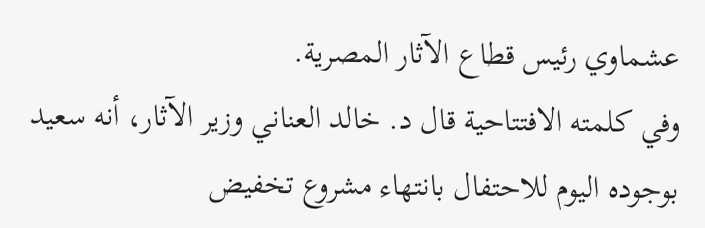عشماوي رئيس قطاع الآثار المصرية.
وفي كلمته الافتتاحية قال د. خالد العناني وزير الآثار، أنه سعيد بوجوده اليوم للاحتفال بانتهاء مشروع تخفيض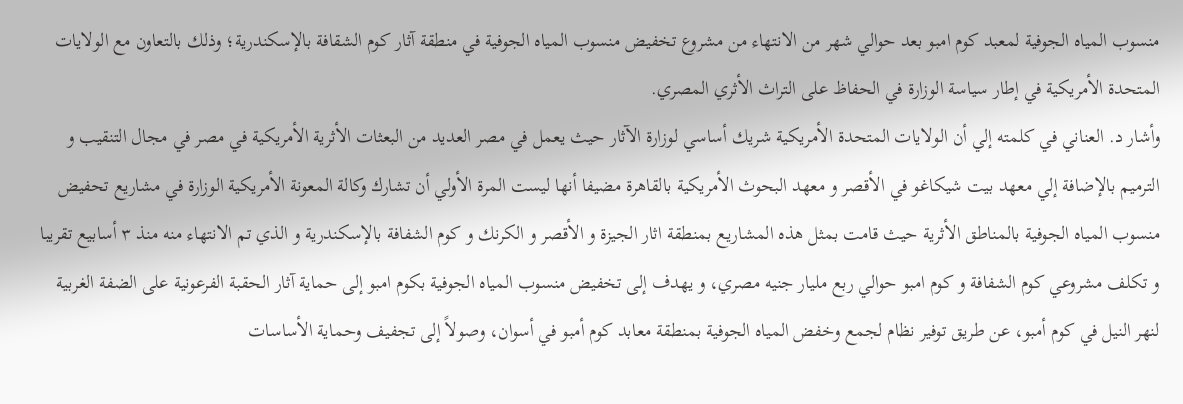منسوب المياه الجوفية لمعبد كوم امبو بعد حوالي شهر من الانتهاء من مشروع تخفيض منسوب المياه الجوفية في منطقة آثار كوم الشقافة بالإسكندرية؛ وذلك بالتعاون مع الولايات المتحدة الأمريكية في إطار سياسة الوزارة في الحفاظ على التراث الأثري المصري.
وأشار د. العناني في كلمته إلي أن الولايات المتحدة الأمريكية شريك أساسي لوزارة الآثار حيث يعمل في مصر العديد من البعثات الأثرية الأمريكية في مصر في مجال التنقيب و الترميم بالإضافة إلي معهد بيت شيكاغو في الأقصر و معهد البحوث الأمريكية بالقاهرة مضيفا أنها ليست المرة الأولي أن تشارك وكالة المعونة الأمريكية الوزارة في مشاريع تحفيض منسوب المياه الجوفية بالمناطق الأثرية حيث قامت بمثل هذه المشاريع بمنطقة اثار الجيزة و الأقصر و الكرنك و كوم الشفافة بالإسكندرية و الذي تم الانتهاء منه منذ ٣ أسابيع تقريبا و تكلف مشروعي كوم الشفافة و كوم امبو حوالي ربع مليار جنيه مصري، و يهدف إلى تخفيض منسوب المياه الجوفية بكوم امبو إلى حماية آثار الحقبة الفرعونية على الضفة الغربية لنهر النيل في كوم أمبو، عن طريق توفير نظام لجمع وخفض المياه الجوفية بمنطقة معابد كوم أمبو في أسوان، وصولاً إلى تجفيف وحماية الأساسات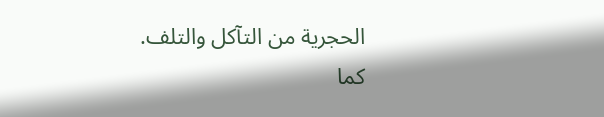الحجرية من التآكل والتلف.
كما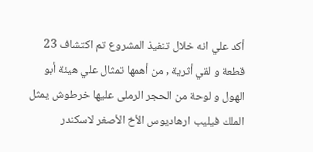أكد علي انه خلال تنفيذ المشروع تم اكتشاف 23 قطعة و لقي أثرية , من أهمها تمثال علي هيئة أبو الهول و لوحة من الحجر الرملى عليها خرطوش يمثل الملك فيليب ارهاديوس الأخ الأصغر لاسكندر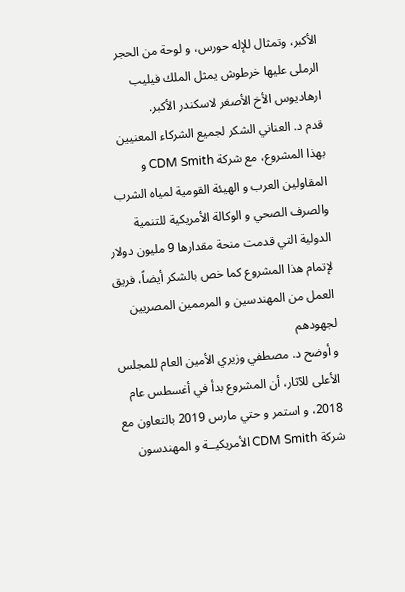الأكبر، وتمثال للإله حورس، و لوحة من الحجر الرملى عليها خرطوش يمثل الملك فيليب ارهاديوس الأخ الأصغر لاسكندر الأكبر.
قدم د. العناني الشكر لجميع الشركاء المعنيين بهذا المشروع، مع شركة CDM Smith و المقاولين العرب و الهيئة القومية لمياه الشرب والصرف الصحي و الوكالة الأمريكية للتنمية الدولية التي قدمت منحة مقدارها 9 مليون دولار لإتمام هذا المشروع كما خص بالشكر أيضاً، فريق العمل من المهندسين و المرممين المصريين لجهودهم
و أوضح د. مصطفي وزيري الأمين العام للمجلس الأعلى للآثار، أن المشروع بدأ في أغسطس عام 2018، و استمر و حتي مارس 2019 بالتعاون مع شركة CDM Smith الأمريكيــة و المهندسون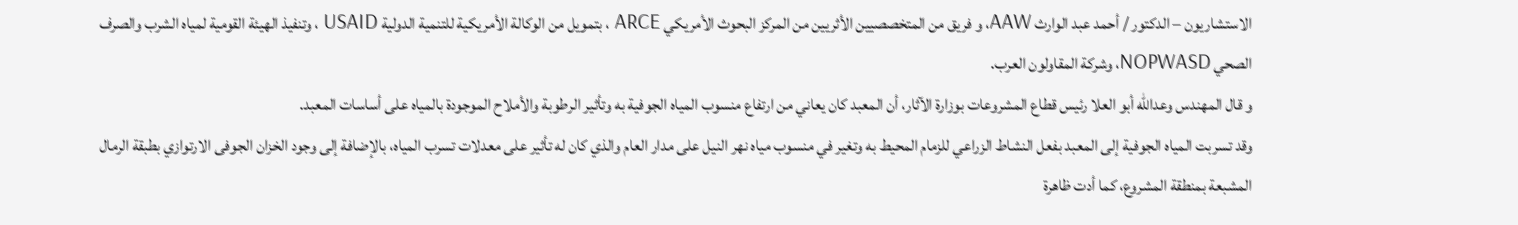الاستشاريون – الدكتور / أحمد عبد الوارث AAW، و فريق من المتخصصيين الأثريين من المركز البحوث الأمريكي ARCE ، بتمويل من الوكالة الأمريكية للتنمية الدولية USAID ، وتنفيذ الهيئة القومية لمياه الشرب والصرف الصحي NOPWASD، وشركة المقاولون العرب.
و قال المهندس وعدالله أبو العلا رئيس قطاع المشروعات بوزارة الآثار، أن المعبد كان يعاني من ارتفاع منسوب المياه الجوفية به وتأثير الرطوبة والأملاح الموجودة بالمياه على أساسات المعبد.
وقد تسربت المياه الجوفية إلى المعبد بفعل النشاط الزراعي للزمام المحيط به وتغير في منسوب مياه نهر النيل على مدار العام والذي كان له تأثير على معدلات تسرب المياه، بالإضافة إلى وجود الخزان الجوفى الارتوازي بطبقة الرمال المشبعة بمنطقة المشروع، كما أدت ظاهرة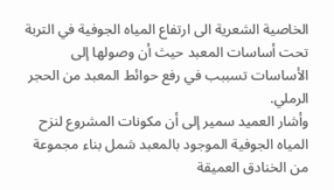الخاصية الشعرية الى ارتفاع المياه الجوفية في التربة تحت أساسات المعبد حيث أن وصولها إلى الأساسات تسببب في رفع حوائط المعبد من الحجر الرملي.
وأشار العميد سمير إلى أن مكونات المشروع لنزح المياه الجوفية الموجود بالمعبد شمل بناء مجموعة من الخنادق العميقة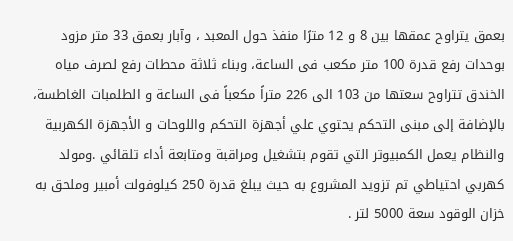بعمق يتراوح عمقها بين 8 و 12 مترًا منفذ حول المعبد ، وآبار بعمق 33 متر مزود بوحدات رفع قدرة 100 متر مكعب فى الساعة، وبناء ثلاثة محطات رفع لصرف مياه الخندق تتراوح سعتها من 103 الى 226 متراً مكعباً فى الساعة و الطلمبات الغاطسة، بالإضافة إلى مبنى التحكم يحتوي علي أجهزة التحكم واللوحات و الأجهزة الكهربية والنظام يعمل الكمبيوتر التي تقوم بتشغيل ومراقبة ومتابعة أداء تلقائي .ومولد كهربي احتياطي تم تزويد المشروع به حيث يبلغ قدرة 250 كيلوفولت أمبير وملحق به خزان الوقود سعة 5000 لتر .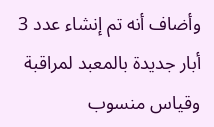وأضاف أنه تم إنشاء عدد 3 أبار جديدة بالمعبد لمراقبة وقياس منسوب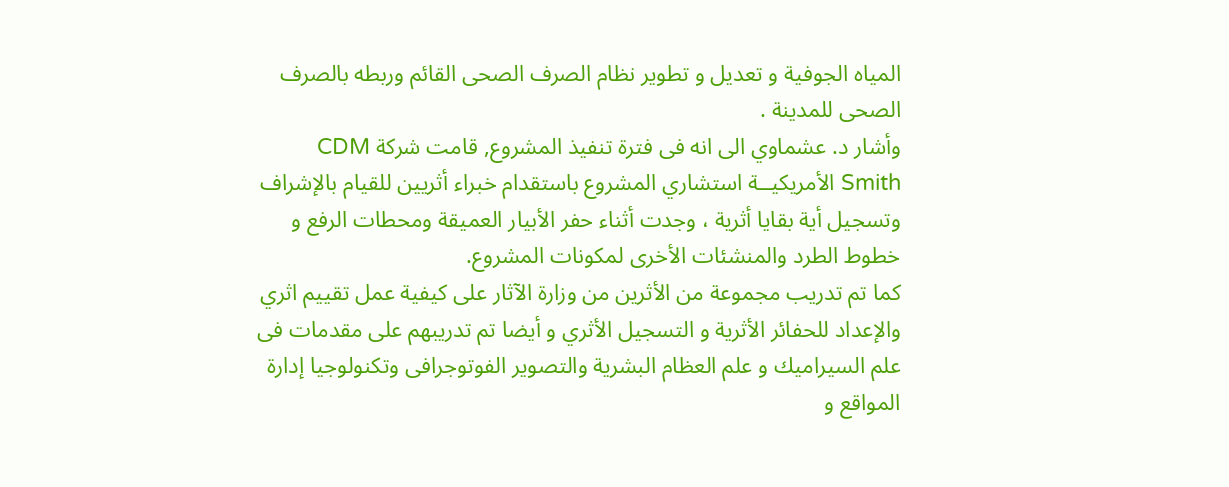المياه الجوفية و تعديل و تطوير نظام الصرف الصحى القائم وربطه بالصرف الصحى للمدينة .
وأشار د. عشماوي الى انه فى فترة تنفيذ المشروع, قامت شركة CDM Smith الأمريكيــة استشاري المشروع باستقدام خبراء أثريين للقيام بالإشراف وتسجيل أية بقايا أثرية ، وجدت أثناء حفر الأبيار العميقة ومحطات الرفع و خطوط الطرد والمنشئات الأخرى لمكونات المشروع.
كما تم تدريب مجموعة من الأثرين من وزارة الآثار على كيفية عمل تقييم اثري والإعداد للحفائر الأثرية و التسجيل الأثري و أيضا تم تدريبهم على مقدمات فى علم السيراميك و علم العظام البشرية والتصوير الفوتوجرافى وتكنولوجيا إدارة المواقع و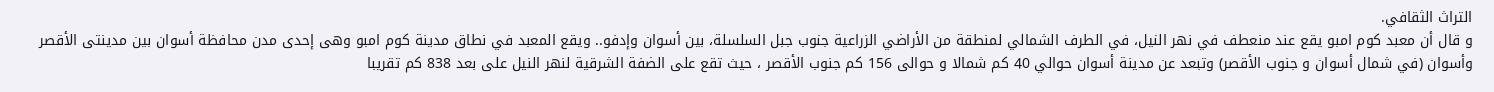التراث الثقافي.
و قال أن معبد كوم امبو يقع عند منعطف في نهر النيل، في الطرف الشمالي لمنطقة من الأراضي الزراعية جنوب جبل السلسلة، بين أسوان وإدفو.. ويقع المعبد في نطاق مدينة كوم امبو وهى إحدى مدن محافظة أسوان بين مدينتى الأقصر وأسوان (في شمال أسوان و جنوب الأقصر) وتبعد عن مدينة أسوان حوالي 40 كم شمالا و حوالى 156 كم جنوب الأقصر ، حيث تقع على الضفة الشرقية لنهر النيل على بعد 838 كم تقريبا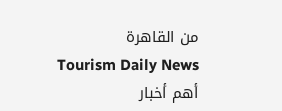من القاهرة
Tourism Daily News أهم أخبار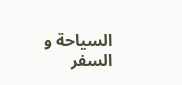السياحة و السفر